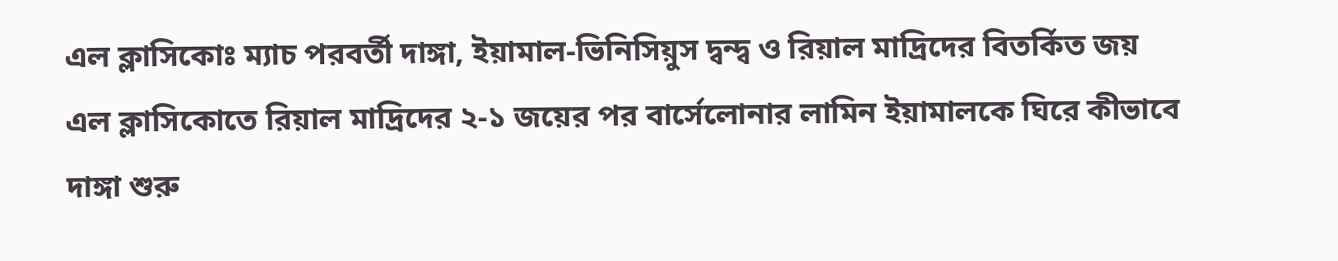এল ক্লাসিকোঃ ম্যাচ পরবর্তী দাঙ্গা, ইয়ামাল-ভিনিসিয়ুস দ্বন্দ্ব ও রিয়াল মাদ্রিদের বিতর্কিত জয়
এল ক্লাসিকোতে রিয়াল মাদ্রিদের ২-১ জয়ের পর বার্সেলোনার লামিন ইয়ামালকে ঘিরে কীভাবে দাঙ্গা শুরু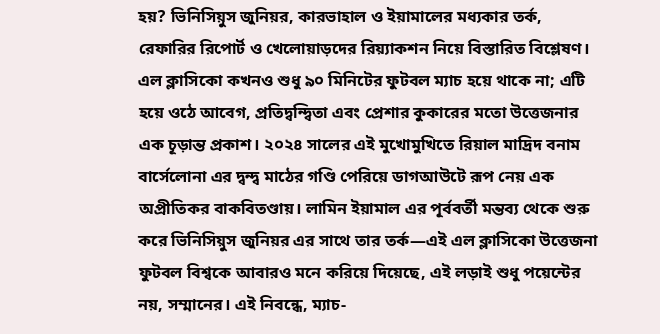হয়? ভিনিসিয়ুস জুনিয়র, কারভাহাল ও ইয়ামালের মধ্যকার তর্ক, রেফারির রিপোর্ট ও খেলোয়াড়দের রিয়্যাকশন নিয়ে বিস্তারিত বিশ্লেষণ।
এল ক্লাসিকো কখনও শুধু ৯০ মিনিটের ফুটবল ম্যাচ হয়ে থাকে না; এটি হয়ে ওঠে আবেগ, প্রতিদ্বন্দ্বিতা এবং প্রেশার কুকারের মতো উত্তেজনার এক চূড়ান্ত প্রকাশ। ২০২৪ সালের এই মুখোমুখিতে রিয়াল মাদ্রিদ বনাম বার্সেলোনা এর দ্বন্দ্ব মাঠের গণ্ডি পেরিয়ে ডাগআউটে রূপ নেয় এক অপ্রীতিকর বাকবিতণ্ডায়। লামিন ইয়ামাল এর পূর্ববর্তী মন্তব্য থেকে শুরু করে ভিনিসিয়ুস জুনিয়র এর সাথে তার তর্ক—এই এল ক্লাসিকো উত্তেজনা ফুটবল বিশ্বকে আবারও মনে করিয়ে দিয়েছে, এই লড়াই শুধু পয়েন্টের নয়, সম্মানের। এই নিবন্ধে, ম্যাচ-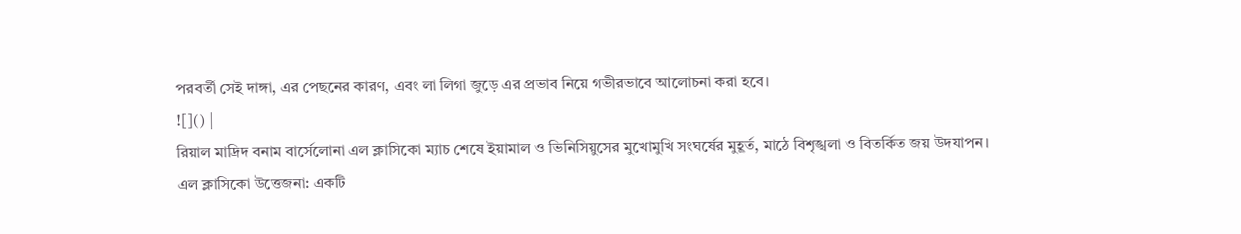পরবর্তী সেই দাঙ্গা, এর পেছনের কারণ, এবং লা লিগা জুড়ে এর প্রভাব নিয়ে গভীরভাবে আলোচনা করা হবে।
![]() |
রিয়াল মাদ্রিদ বনাম বার্সেলোনা এল ক্লাসিকো ম্যাচ শেষে ইয়ামাল ও ভিনিসিয়ুসের মুখোমুখি সংঘর্ষের মুহূর্ত, মাঠে বিশৃঙ্খলা ও বিতর্কিত জয় উদযাপন।
এল ক্লাসিকো উত্তেজনা: একটি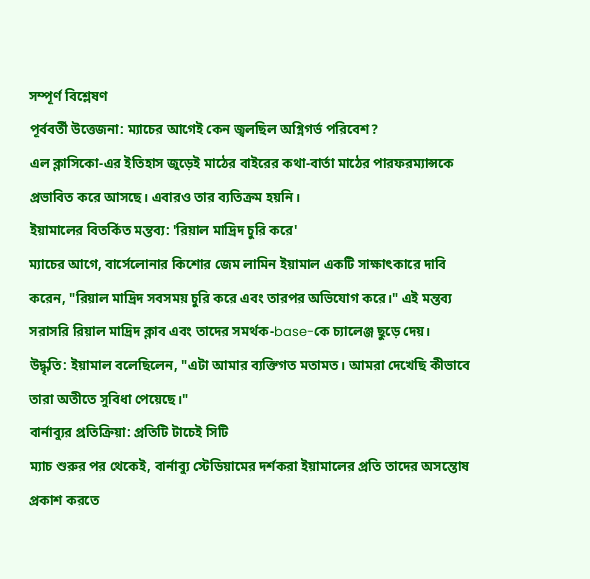সম্পূর্ণ বিশ্লেষণ
পূর্ববর্তী উত্তেজনা: ম্যাচের আগেই কেন জ্বলছিল অগ্নিগর্ভ পরিবেশ?
এল ক্লাসিকো-এর ইতিহাস জুড়েই মাঠের বাইরের কথা-বার্তা মাঠের পারফরম্যান্সকে প্রভাবিত করে আসছে। এবারও তার ব্যতিক্রম হয়নি।
ইয়ামালের বিতর্কিত মন্তব্য: 'রিয়াল মাদ্রিদ চুরি করে'
ম্যাচের আগে, বার্সেলোনার কিশোর জেম লামিন ইয়ামাল একটি সাক্ষাৎকারে দাবি করেন, "রিয়াল মাদ্রিদ সবসময় চুরি করে এবং তারপর অভিযোগ করে।" এই মন্তব্য সরাসরি রিয়াল মাদ্রিদ ক্লাব এবং তাদের সমর্থক-base-কে চ্যালেঞ্জ ছুড়ে দেয়।
উদ্ধৃতি: ইয়ামাল বলেছিলেন, "এটা আমার ব্যক্তিগত মতামত। আমরা দেখেছি কীভাবে তারা অতীতে সুবিধা পেয়েছে।"
বার্নাব্যুর প্রতিক্রিয়া: প্রতিটি টাচেই সিটি
ম্যাচ শুরুর পর থেকেই, বার্নাব্যু স্টেডিয়ামের দর্শকরা ইয়ামালের প্রতি তাদের অসন্তোষ প্রকাশ করতে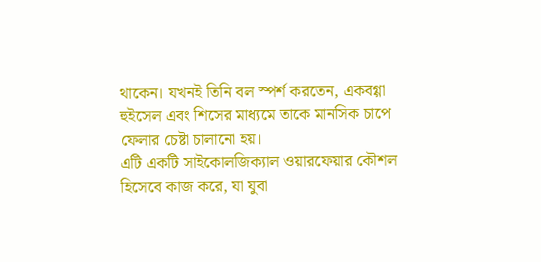থাকেন। যখনই তিনি বল স্পর্শ করতেন, একবগ্গা হুইসেল এবং শিসের মাধ্যমে তাকে মানসিক চাপে ফেলার চেষ্টা চালানো হয়।
এটি একটি সাইকোলজিক্যাল ওয়ারফেয়ার কৌশল হিসেবে কাজ করে, যা যুবা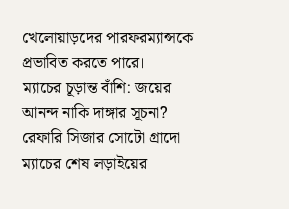খেলোয়াড়দের পারফরম্যান্সকে প্রভাবিত করতে পারে।
ম্যাচের চূড়ান্ত বাঁশি: জয়ের আনন্দ নাকি দাঙ্গার সূচনা?
রেফারি সিজার সোটো গ্রাদো ম্যাচের শেষ লড়াইয়ের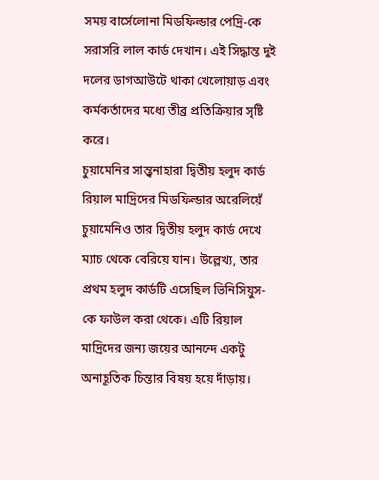সময় বার্সেলোনা মিডফিল্ডার পেদ্রি-কে সরাসরি লাল কার্ড দেখান। এই সিদ্ধান্ত দুই দলের ডাগআউটে থাকা খেলোয়াড় এবং কর্মকর্তাদের মধ্যে তীব্র প্রতিক্রিয়ার সৃষ্টি করে।
চুয়ামেনির সান্ত্বনাহারা দ্বিতীয় হলুদ কার্ড
রিয়াল মাদ্রিদের মিডফিল্ডার অরেলিয়েঁ চুয়ামেনিও তার দ্বিতীয় হলুদ কার্ড দেখে ম্যাচ থেকে বেরিয়ে যান। উল্লেখ্য, তার প্রথম হলুদ কার্ডটি এসেছিল ভিনিসিয়ুস-কে ফাউল করা থেকে। এটি রিয়াল মাদ্রিদের জন্য জয়ের আনন্দে একটু অনাহূতিক চিন্তার বিষয় হয়ে দাঁড়ায়।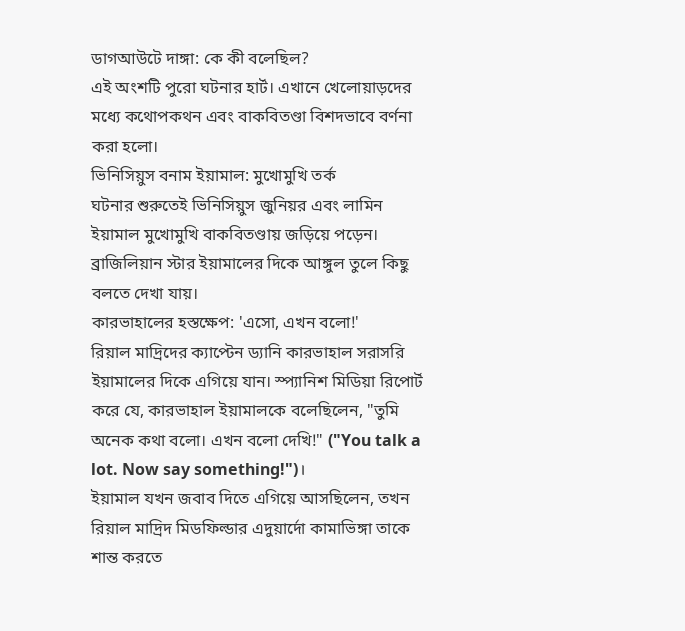ডাগআউটে দাঙ্গা: কে কী বলেছিল?
এই অংশটি পুরো ঘটনার হার্ট। এখানে খেলোয়াড়দের মধ্যে কথোপকথন এবং বাকবিতণ্ডা বিশদভাবে বর্ণনা করা হলো।
ভিনিসিয়ুস বনাম ইয়ামাল: মুখোমুখি তর্ক
ঘটনার শুরুতেই ভিনিসিয়ুস জুনিয়র এবং লামিন ইয়ামাল মুখোমুখি বাকবিতণ্ডায় জড়িয়ে পড়েন। ব্রাজিলিয়ান স্টার ইয়ামালের দিকে আঙ্গুল তুলে কিছু বলতে দেখা যায়।
কারভাহালের হস্তক্ষেপ: 'এসো, এখন বলো!'
রিয়াল মাদ্রিদের ক্যাপ্টেন ড্যানি কারভাহাল সরাসরি ইয়ামালের দিকে এগিয়ে যান। স্প্যানিশ মিডিয়া রিপোর্ট করে যে, কারভাহাল ইয়ামালকে বলেছিলেন, "তুমি অনেক কথা বলো। এখন বলো দেখি!" ("You talk a lot. Now say something!")।
ইয়ামাল যখন জবাব দিতে এগিয়ে আসছিলেন, তখন রিয়াল মাদ্রিদ মিডফিল্ডার এদুয়ার্দো কামাভিঙ্গা তাকে শান্ত করতে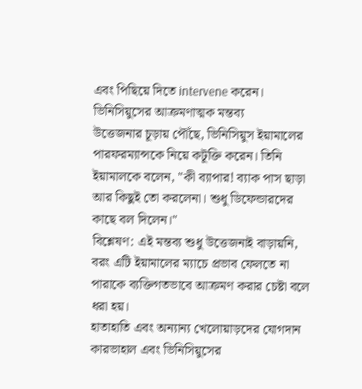এবং পিছিয়ে দিতে intervene করেন।
ভিনিসিয়ুসের আক্রমণাত্মক মন্তব্য
উত্তেজনার চূড়ায় পৌঁছে, ভিনিসিয়ুস ইয়ামালের পারফরম্যান্সকে নিয়ে কটূক্তি করেন। তিনি ইয়ামালকে বলেন, "কী ব্যাপার! ব্যাক পাস ছাড়া আর কিছুই তো করলেনা। শুধু ডিফেন্ডারদের কাছে বল দিলেন।"
বিশ্লেষণ: এই মন্তব্য শুধু উত্তেজনাই বাড়ায়নি, বরং এটি ইয়ামালের ম্যাচে প্রভাব ফেলতে না পারাকে ব্যক্তিগতভাবে আক্রমণ করার চেষ্টা বলে ধরা হয়।
হাতাহাতি এবং অন্যান্য খেলোয়াড়দের যোগদান
কারভাহাল এবং ভিনিসিয়ুসের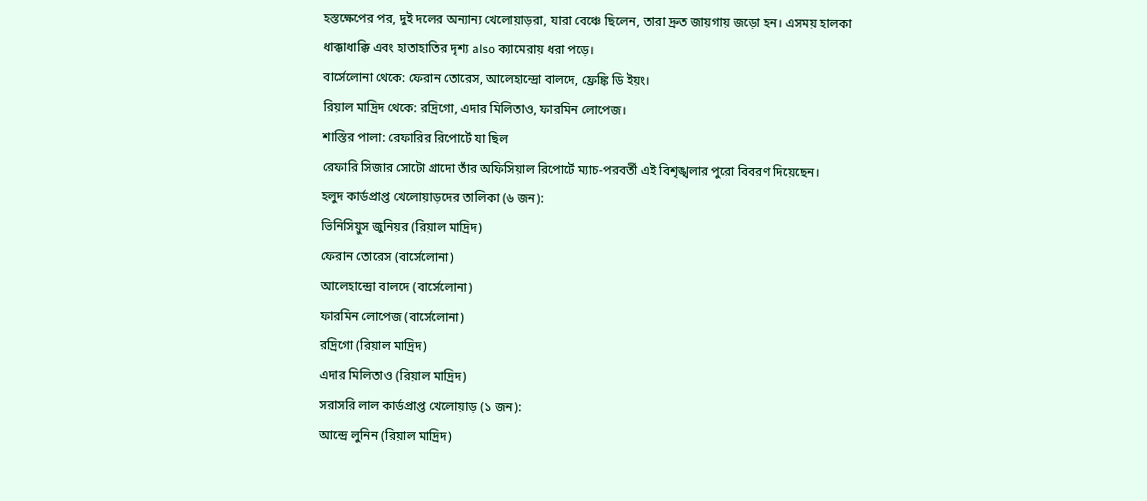হস্তক্ষেপের পর, দুই দলের অন্যান্য খেলোয়াড়রা, যারা বেঞ্চে ছিলেন, তারা দ্রুত জায়গায় জড়ো হন। এসময় হালকা ধাক্কাধাক্কি এবং হাতাহাতির দৃশ্য also ক্যামেরায় ধরা পড়ে।
বার্সেলোনা থেকে: ফেরান তোরেস, আলেহান্দ্রো বালদে, ফ্রেঙ্কি ডি ইয়ং।
রিয়াল মাদ্রিদ থেকে: রদ্রিগো, এদার মিলিতাও, ফারমিন লোপেজ।
শাস্তির পালা: রেফারির রিপোর্টে যা ছিল
রেফারি সিজার সোটো গ্রাদো তাঁর অফিসিয়াল রিপোর্টে ম্যাচ-পরবর্তী এই বিশৃঙ্খলার পুরো বিবরণ দিয়েছেন।
হলুদ কার্ডপ্রাপ্ত খেলোয়াড়দের তালিকা (৬ জন):
ভিনিসিয়ুস জুনিয়র (রিয়াল মাদ্রিদ)
ফেরান তোরেস (বার্সেলোনা)
আলেহান্দ্রো বালদে (বার্সেলোনা)
ফারমিন লোপেজ (বার্সেলোনা)
রদ্রিগো (রিয়াল মাদ্রিদ)
এদার মিলিতাও (রিয়াল মাদ্রিদ)
সরাসরি লাল কার্ডপ্রাপ্ত খেলোয়াড় (১ জন):
আন্দ্রে লুনিন (রিয়াল মাদ্রিদ)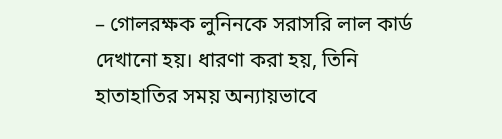– গোলরক্ষক লুনিনকে সরাসরি লাল কার্ড দেখানো হয়। ধারণা করা হয়, তিনি হাতাহাতির সময় অন্যায়ভাবে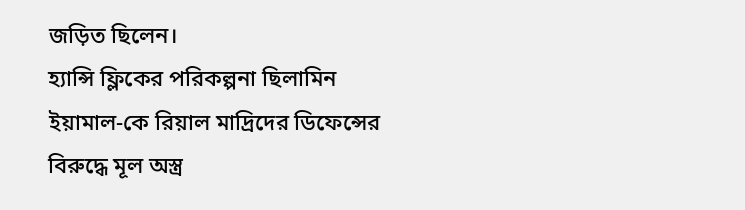জড়িত ছিলেন।
হ্যান্সি ফ্লিকের পরিকল্পনা ছিলামিন ইয়ামাল-কে রিয়াল মাদ্রিদের ডিফেন্সের বিরুদ্ধে মূল অস্ত্র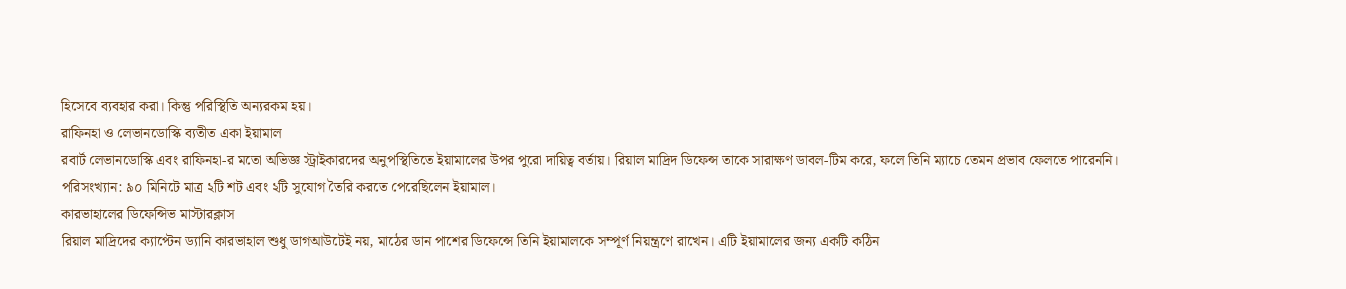হিসেবে ব্যবহার করা। কিন্তু পরিস্থিতি অন্যরকম হয়।
রাফিনহা ও লেভানডোস্কি ব্যতীত একা ইয়ামাল
রবার্ট লেভানডোস্কি এবং রাফিনহা-র মতো অভিজ্ঞ স্ট্রাইকারদের অনুপস্থিতিতে ইয়ামালের উপর পুরো দায়িত্ব বর্তায়। রিয়াল মাদ্রিদ ডিফেন্স তাকে সারাক্ষণ ডাবল-টিম করে, ফলে তিনি ম্যাচে তেমন প্রভাব ফেলতে পারেননি।
পরিসংখ্যান: ৯০ মিনিটে মাত্র ২টি শট এবং ২টি সুযোগ তৈরি করতে পেরেছিলেন ইয়ামাল।
কারভাহালের ডিফেন্সিভ মাস্টারক্লাস
রিয়াল মাদ্রিদের ক্যাপ্টেন ড্যানি কারভাহাল শুধু ডাগআউটেই নয়, মাঠের ডান পাশের ডিফেন্সে তিনি ইয়ামালকে সম্পূর্ণ নিয়ন্ত্রণে রাখেন। এটি ইয়ামালের জন্য একটি কঠিন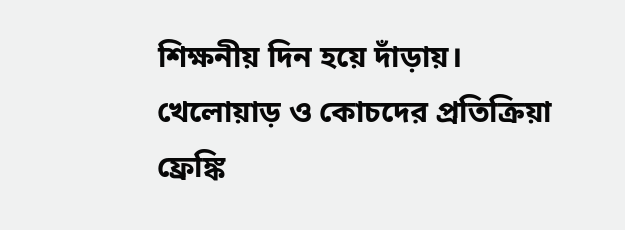শিক্ষনীয় দিন হয়ে দাঁড়ায়।
খেলোয়াড় ও কোচদের প্রতিক্রিয়া
ফ্রেঙ্কি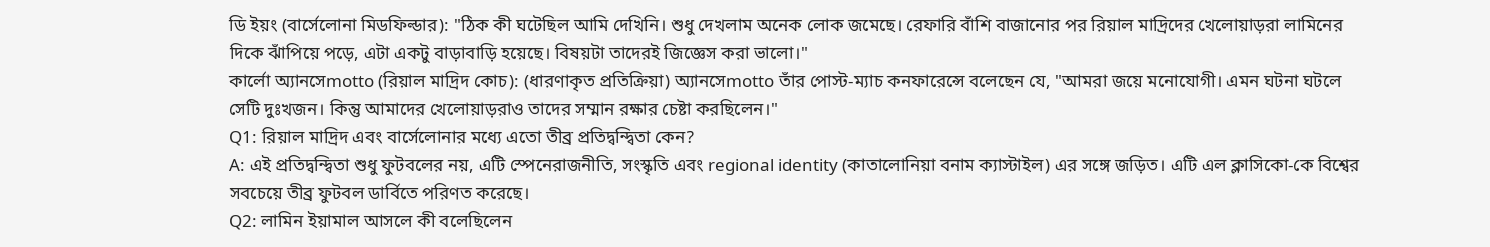ডি ইয়ং (বার্সেলোনা মিডফিল্ডার): "ঠিক কী ঘটেছিল আমি দেখিনি। শুধু দেখলাম অনেক লোক জমেছে। রেফারি বাঁশি বাজানোর পর রিয়াল মাদ্রিদের খেলোয়াড়রা লামিনের দিকে ঝাঁপিয়ে পড়ে, এটা একটু বাড়াবাড়ি হয়েছে। বিষয়টা তাদেরই জিজ্ঞেস করা ভালো।"
কার্লো অ্যানসেmotto (রিয়াল মাদ্রিদ কোচ): (ধারণাকৃত প্রতিক্রিয়া) অ্যানসেmotto তাঁর পোস্ট-ম্যাচ কনফারেন্সে বলেছেন যে, "আমরা জয়ে মনোযোগী। এমন ঘটনা ঘটলে সেটি দুঃখজন। কিন্তু আমাদের খেলোয়াড়রাও তাদের সম্মান রক্ষার চেষ্টা করছিলেন।"
Q1: রিয়াল মাদ্রিদ এবং বার্সেলোনার মধ্যে এতো তীব্র প্রতিদ্বন্দ্বিতা কেন?
A: এই প্রতিদ্বন্দ্বিতা শুধু ফুটবলের নয়, এটি স্পেনেরাজনীতি, সংস্কৃতি এবং regional identity (কাতালোনিয়া বনাম ক্যাস্টাইল) এর সঙ্গে জড়িত। এটি এল ক্লাসিকো-কে বিশ্বের সবচেয়ে তীব্র ফুটবল ডার্বিতে পরিণত করেছে।
Q2: লামিন ইয়ামাল আসলে কী বলেছিলেন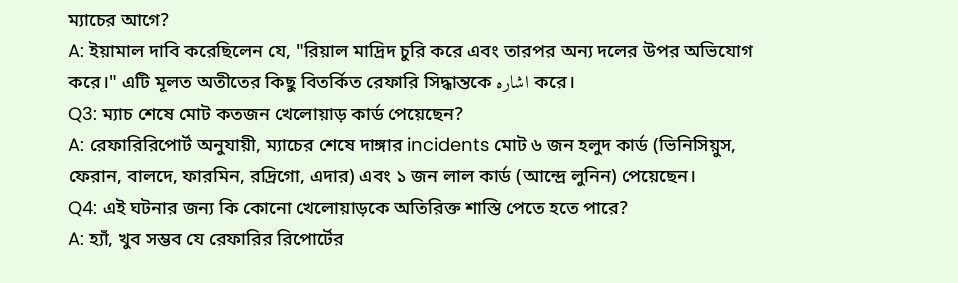ম্যাচের আগে?
A: ইয়ামাল দাবি করেছিলেন যে, "রিয়াল মাদ্রিদ চুরি করে এবং তারপর অন্য দলের উপর অভিযোগ করে।" এটি মূলত অতীতের কিছু বিতর্কিত রেফারি সিদ্ধান্তকে اشاره করে।
Q3: ম্যাচ শেষে মোট কতজন খেলোয়াড় কার্ড পেয়েছেন?
A: রেফারিরিপোর্ট অনুযায়ী, ম্যাচের শেষে দাঙ্গার incidents মোট ৬ জন হলুদ কার্ড (ভিনিসিয়ুস, ফেরান, বালদে, ফারমিন, রদ্রিগো, এদার) এবং ১ জন লাল কার্ড (আন্দ্রে লুনিন) পেয়েছেন।
Q4: এই ঘটনার জন্য কি কোনো খেলোয়াড়কে অতিরিক্ত শাস্তি পেতে হতে পারে?
A: হ্যাঁ, খুব সম্ভব যে রেফারির রিপোর্টের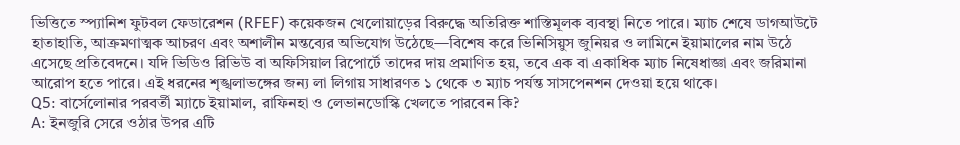ভিত্তিতে স্প্যানিশ ফুটবল ফেডারেশন (RFEF) কয়েকজন খেলোয়াড়ের বিরুদ্ধে অতিরিক্ত শাস্তিমূলক ব্যবস্থা নিতে পারে। ম্যাচ শেষে ডাগআউটে হাতাহাতি, আক্রমণাত্মক আচরণ এবং অশালীন মন্তব্যের অভিযোগ উঠেছে—বিশেষ করে ভিনিসিয়ুস জুনিয়র ও লামিনে ইয়ামালের নাম উঠে এসেছে প্রতিবেদনে। যদি ভিডিও রিভিউ বা অফিসিয়াল রিপোর্টে তাদের দায় প্রমাণিত হয়, তবে এক বা একাধিক ম্যাচ নিষেধাজ্ঞা এবং জরিমানা আরোপ হতে পারে। এই ধরনের শৃঙ্খলাভঙ্গের জন্য লা লিগায় সাধারণত ১ থেকে ৩ ম্যাচ পর্যন্ত সাসপেনশন দেওয়া হয়ে থাকে।
Q5: বার্সেলোনার পরবর্তী ম্যাচে ইয়ামাল, রাফিনহা ও লেভানডোস্কি খেলতে পারবেন কি?
A: ইনজুরি সেরে ওঠার উপর এটি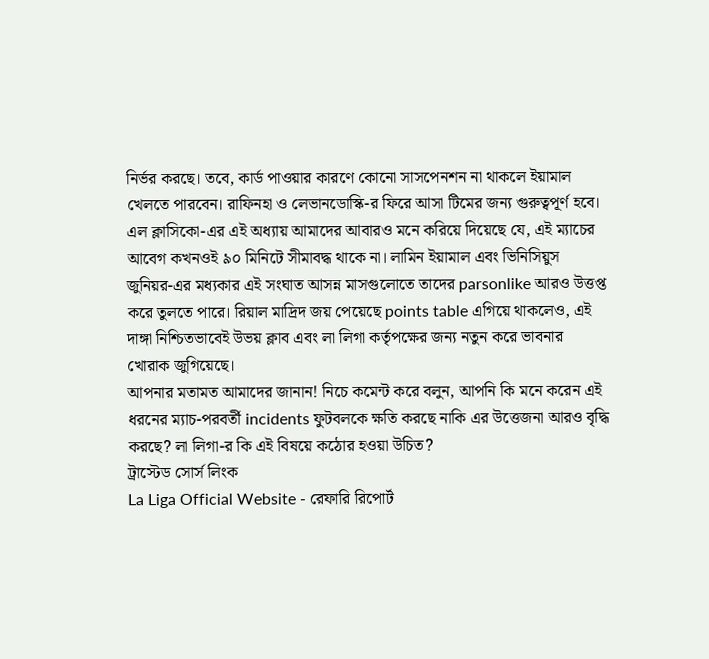নির্ভর করছে। তবে, কার্ড পাওয়ার কারণে কোনো সাসপেনশন না থাকলে ইয়ামাল খেলতে পারবেন। রাফিনহা ও লেভানডোস্কি-র ফিরে আসা টিমের জন্য গুরুত্বপূর্ণ হবে।
এল ক্লাসিকো-এর এই অধ্যায় আমাদের আবারও মনে করিয়ে দিয়েছে যে, এই ম্যাচের আবেগ কখনওই ৯০ মিনিটে সীমাবদ্ধ থাকে না। লামিন ইয়ামাল এবং ভিনিসিয়ুস জুনিয়র-এর মধ্যকার এই সংঘাত আসন্ন মাসগুলোতে তাদের parsonlike আরও উত্তপ্ত করে তুলতে পারে। রিয়াল মাদ্রিদ জয় পেয়েছে points table এগিয়ে থাকলেও, এই দাঙ্গা নিশ্চিতভাবেই উভয় ক্লাব এবং লা লিগা কর্তৃপক্ষের জন্য নতুন করে ভাবনার খোরাক জুগিয়েছে।
আপনার মতামত আমাদের জানান! নিচে কমেন্ট করে বলুন, আপনি কি মনে করেন এই ধরনের ম্যাচ-পরবর্তী incidents ফুটবলকে ক্ষতি করছে নাকি এর উত্তেজনা আরও বৃদ্ধি করছে? লা লিগা-র কি এই বিষয়ে কঠোর হওয়া উচিত?
ট্রাস্টেড সোর্স লিংক
La Liga Official Website - রেফারি রিপোর্ট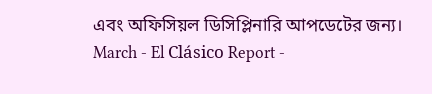এবং অফিসিয়ল ডিসিপ্লিনারি আপডেটের জন্য।
March - El Clásico Report -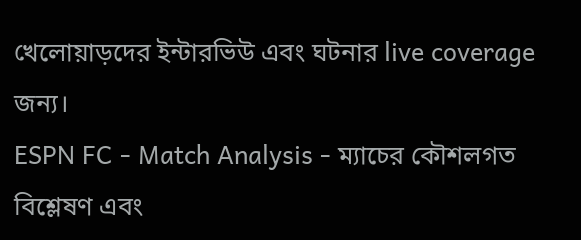খেলোয়াড়দের ইন্টারভিউ এবং ঘটনার live coverage জন্য।
ESPN FC - Match Analysis - ম্যাচের কৌশলগত বিশ্লেষণ এবং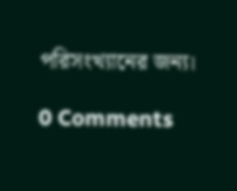পরিসংখ্যানের জন্য।

0 Comments